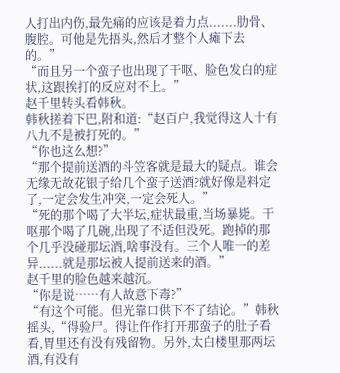人打出内伤,最先痛的应该是着力点.......肋骨、腹腔。可他是先捂头,然后才整个人瘫下去的。”
“而且另一个蛮子也出现了干呕、脸色发白的症状,这跟挨打的反应对不上。”
赵千里转头看韩秋。
韩秋搓着下巴,附和道:“赵百户,我觉得这人十有八九不是被打死的。”
“你也这么想?”
“那个提前送酒的斗笠客就是最大的疑点。谁会无缘无故花银子给几个蛮子送酒?就好像是料定了,一定会发生冲突,一定会死人。”
“死的那个喝了大半坛,症状最重,当场暴毙。干呕那个喝了几碗,出现了不适但没死。跑掉的那个几乎没碰那坛酒,啥事没有。三个人唯一的差异......就是那坛被人提前送来的酒。”
赵千里的脸色越来越沉。
“你是说……有人故意下毒?”
“有这个可能。但光靠口供下不了结论。”韩秋摇头,“得验尸。得让仵作打开那蛮子的肚子看看,胃里还有没有残留物。另外,太白楼里那两坛酒,有没有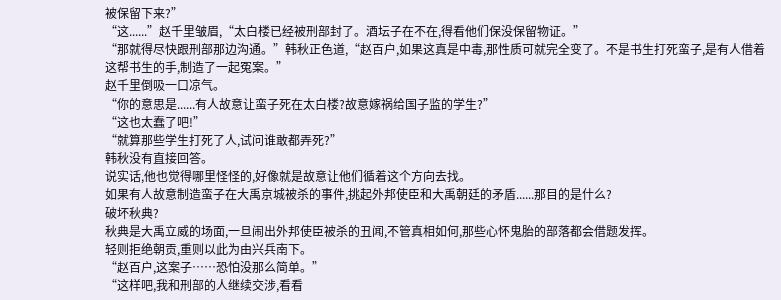被保留下来?”
“这......”赵千里皱眉,“太白楼已经被刑部封了。酒坛子在不在,得看他们保没保留物证。”
“那就得尽快跟刑部那边沟通。”韩秋正色道,“赵百户,如果这真是中毒,那性质可就完全变了。不是书生打死蛮子,是有人借着这帮书生的手,制造了一起冤案。”
赵千里倒吸一口凉气。
“你的意思是......有人故意让蛮子死在太白楼?故意嫁祸给国子监的学生?”
“这也太蠢了吧!”
“就算那些学生打死了人,试问谁敢都弄死?”
韩秋没有直接回答。
说实话,他也觉得哪里怪怪的,好像就是故意让他们循着这个方向去找。
如果有人故意制造蛮子在大禹京城被杀的事件,挑起外邦使臣和大禹朝廷的矛盾......那目的是什么?
破坏秋典?
秋典是大禹立威的场面,一旦闹出外邦使臣被杀的丑闻,不管真相如何,那些心怀鬼胎的部落都会借题发挥。
轻则拒绝朝贡,重则以此为由兴兵南下。
“赵百户,这案子……恐怕没那么简单。”
“这样吧,我和刑部的人继续交涉,看看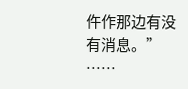仵作那边有没有消息。”
……